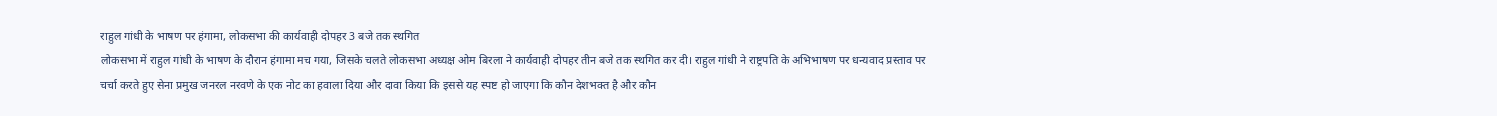राहुल गांधी के भाषण पर हंगामा, लोकसभा की कार्यवाही दोपहर 3 बजे तक स्थगित
लोकसभा में राहुल गांधी के भाषण के दौरान हंगामा मच गया, जिसके चलते लोकसभा अध्यक्ष ओम बिरला ने कार्यवाही दोपहर तीन बजे तक स्थगित कर दी। राहुल गांधी ने राष्ट्रपति के अभिभाषण पर धन्यवाद प्रस्ताव पर चर्चा करते हुए सेना प्रमुख जनरल नरवणे के एक नोट का हवाला दिया और दावा किया कि इससे यह स्पष्ट हो जाएगा कि कौन देशभक्त है और कौन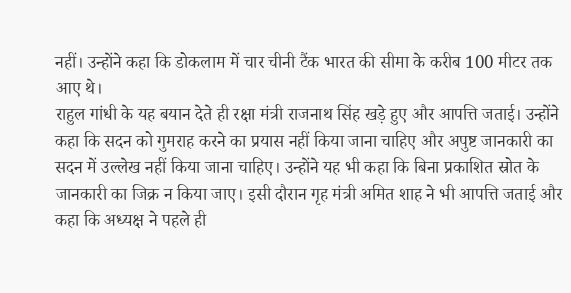नहीं। उन्होंने कहा कि डोकलाम में चार चीनी टैंक भारत की सीमा के करीब 100 मीटर तक आए थे।
राहुल गांधी के यह बयान देते ही रक्षा मंत्री राजनाथ सिंह खड़े हुए और आपत्ति जताई। उन्होंने कहा कि सदन को गुमराह करने का प्रयास नहीं किया जाना चाहिए और अपुष्ट जानकारी का सदन में उल्लेख नहीं किया जाना चाहिए। उन्होंने यह भी कहा कि बिना प्रकाशित स्रोत के जानकारी का जिक्र न किया जाए। इसी दौरान गृह मंत्री अमित शाह ने भी आपत्ति जताई और कहा कि अध्यक्ष ने पहले ही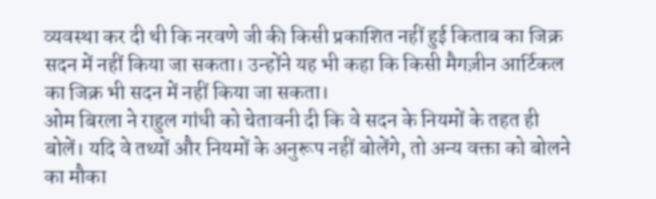व्यवस्था कर दी थी कि नरवणे जी की किसी प्रकाशित नहीं हुई किताब का जिक्र सदन में नहीं किया जा सकता। उन्होंने यह भी कहा कि किसी मैगज़ीन आर्टिकल का जिक्र भी सदन में नहीं किया जा सकता।
ओम बिरला ने राहुल गांधी को चेतावनी दी कि वे सदन के नियमों के तहत ही बोलें। यदि वे तथ्यों और नियमों के अनुरूप नहीं बोलेंगे, तो अन्य वक्ता को बोलने का मौका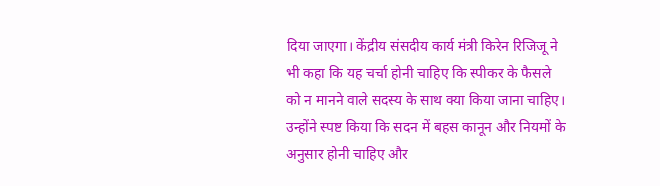दिया जाएगा। केंद्रीय संसदीय कार्य मंत्री किरेन रिजिजू ने भी कहा कि यह चर्चा होनी चाहिए कि स्पीकर के फैसले को न मानने वाले सदस्य के साथ क्या किया जाना चाहिए। उन्होंने स्पष्ट किया कि सदन में बहस कानून और नियमों के अनुसार होनी चाहिए और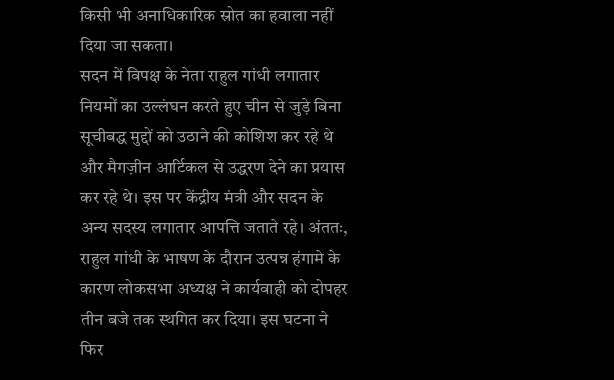किसी भी अनाधिकारिक स्रोत का हवाला नहीं दिया जा सकता।
सदन में विपक्ष के नेता राहुल गांधी लगातार नियमों का उल्लंघन करते हुए चीन से जुड़े बिना सूचीबद्ध मुद्दों को उठाने की कोशिश कर रहे थे और मैगज़ीन आर्टिकल से उद्धरण देने का प्रयास कर रहे थे। इस पर केंद्रीय मंत्री और सदन के अन्य सदस्य लगातार आपत्ति जताते रहे। अंततः, राहुल गांधी के भाषण के दौरान उत्पन्न हंगामे के कारण लोकसभा अध्यक्ष ने कार्यवाही को दोपहर तीन बजे तक स्थगित कर दिया। इस घटना ने फिर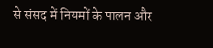से संसद में नियमों के पालन और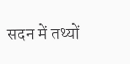सदन में तथ्यों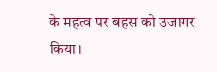के महत्व पर बहस को उजागर किया।